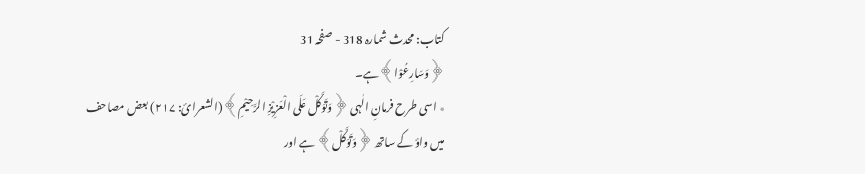کتاب: محدث شمارہ 318 - صفحہ 31
﴿وَسَارِعُوْا﴾ہے۔
٭ اسی طرح فرمانِ الٰہی ﴿وَتَوَکَّلْ عَلَی الْعَزِیْزِ الرَّحِیْمِ﴾(الشعرائ: ۲۱۷) بعض مصاحف میں واؤ کے ساتھ ﴿وَتَوَکَّلْ﴾ ہے اور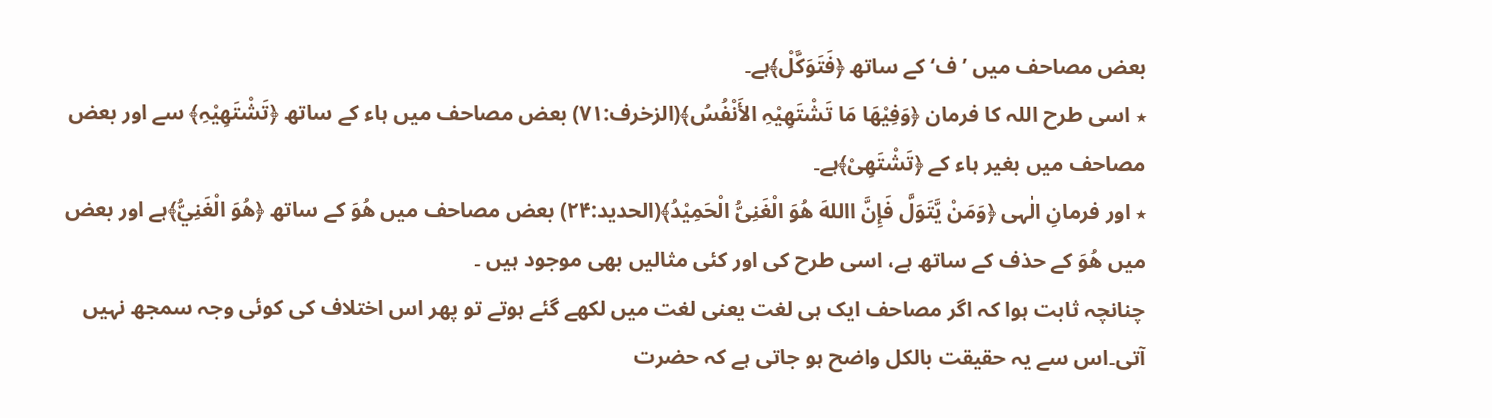بعض مصاحف میں ’ف‘ کے ساتھ ﴿فَتَوَکَّلْ﴾ہے۔
٭ اسی طرح اللہ کا فرمان ﴿وَفِیْھَا مَا تَشْتَھِیْہِ الأَنْفُسُ﴾(الزخرف:۷۱) بعض مصاحف میں ہاء کے ساتھ ﴿تَشْتَھِیْہِ﴾ سے اور بعض مصاحف میں بغیر ہاء کے ﴿تَشْتَھِیْ﴾ہے۔
٭ اور فرمانِ الٰہی ﴿وَمَنْ یَّتَوَلَّ فَإِنَّ االلهَ ھُوَ الْغَنِیُّ الْحَمِیْدُ﴾(الحدید:۲۴) بعض مصاحف میں ھُوَ کے ساتھ ﴿ھُوَ الْغَنِيُّ﴾ہے اور بعض میں ھُوَ کے حذف کے ساتھ ہے، اسی طرح کی اور کئی مثالیں بھی موجود ہیں ۔
چنانچہ ثابت ہوا کہ اگر مصاحف ایک ہی لغت یعنی لغت میں لکھے گئے ہوتے تو پھر اس اختلاف کی کوئی وجہ سمجھ نہیں آتی۔اس سے یہ حقیقت بالکل واضح ہو جاتی ہے کہ حضرت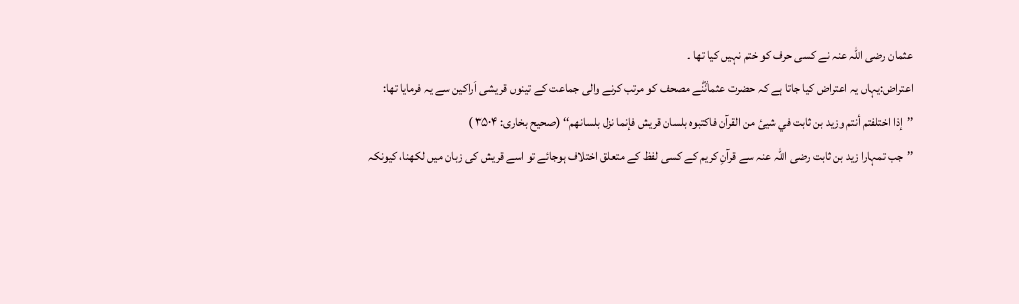عثمان رضی اللہ عنہ نے کسی حرف کو ختم نہیں کیا تھا ۔
اعتراض:یہاں یہ اعتراض کیا جاتا ہے کہ حضرت عثمانؓنے مصحف کو مرتب کرنے والی جماعت کے تینوں قریشی اَراکین سے یہ فرمایا تھا:
’’إذا اختلفتم أنتم وزید بن ثابت في شییٔ من القرآن فاکتبوہ بلسان قریش فإنما نزل بلسانھم‘‘ (صحیح بخاری: ۳۵۰۴ )
’’جب تمہارا زید بن ثابت رضی اللہ عنہ سے قرآنِ کریم کے کسی لفظ کے متعلق اختلاف ہوجائے تو اسے قریش کی زبان میں لکھنا، کیونکہ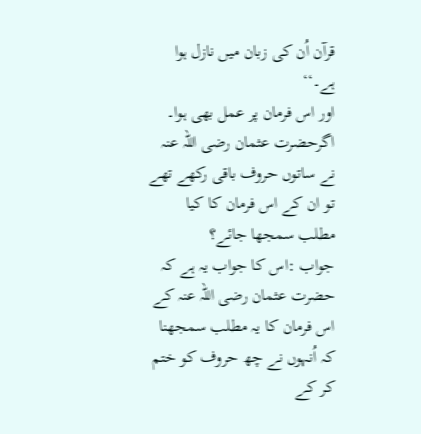قرآن اُن کی زبان میں نازل ہوا ہے۔‘‘
اور اس فرمان پر عمل بھی ہوا۔ اگرحضرت عثمان رضی اللہ عنہ نے ساتوں حروف باقی رکھے تھے تو ان کے اس فرمان کا کیا مطلب سمجھا جائے؟
جواب :اس کا جواب یہ ہے کہ حضرت عثمان رضی اللہ عنہ کے اس فرمان کا یہ مطلب سمجھنا کہ اُنہوں نے چھ حروف کو ختم کر کے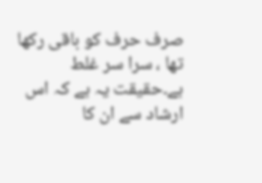صرف حرف کو باقی رکھا تھا ، سرا سر غلط ہے۔حقیقت یہ ہے کہ اس ارشاد سے ان کا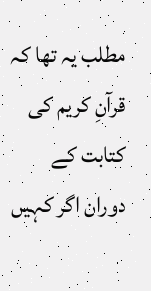مطلب یہ تھا کہ قرآنِ کریم کی کتابت کے دوران اگر کہیں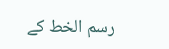رسم الخط کے